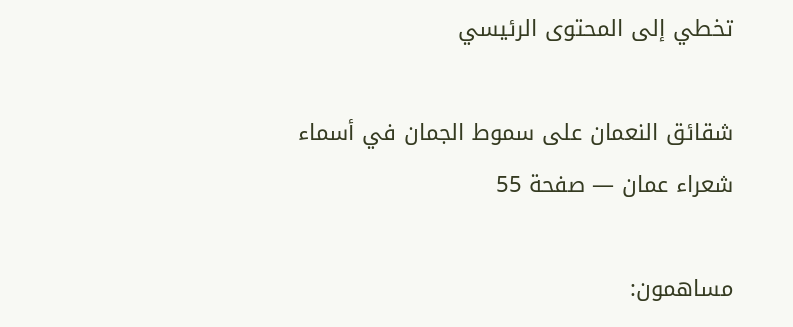تخطي إلى المحتوى الرئيسي

شقائق النعمان على سموط الجمان في أسماء شعراء عمان — صفحة 55

مساهمون: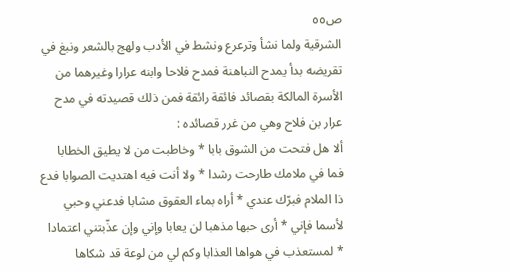ص٥٥
الشرقية ولما نشأ وترعرع ونشط في الأدب ولهج بالشعر ونبغ في تقريضه بدأ يمدح النباهنة فمدح فلاحا وابنه عرارا وغيرهما من الأسرة المالكة بقصائد فائقة رائقة فمن ذلك قصيدته في مدح عرار بن فلاح وهي من غرر قصائده :
ألا هل فتحت من الشوق بابا * وخاطبت من لا يطيق الخطابا فما في ملامك طارحت رشدا * ولا أنت فيه اهتديت الصوابا فدع ذا الملام فبرّك عندي * أراه بماء العقوق مشابا فدعني وحبي لأسما فإني * أرى حبها مذهبا لن يعابا وإني وإن عذّبتني اعتمادا * لمستعذب في هواها العذابا وكم لي من لوعة قد شكاها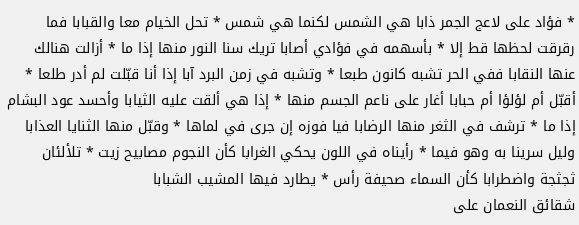* فؤاد على لاعج الجمر ذابا هي الشمس لكنما هي شمس * تحل الخيام معا والقبابا فما رقرقت لحظها قط إلا * بأسهمه في فؤادي أصابا تريك سنا النور منها إذا ما * أزالت هنالك عنها النقابا ففي الحر تشبه كانون طبعا * وتشبه في زمن البرد آبا إذا أنا قبّلت لم أدر طلعا * أقبّل أم لؤلؤا أم حبابا أغار على ناعم الجسم منها * إذا هي ألقت عليه الثيابا وأحسد عود البشام إذا ما * ترشف في الثغر منها الرضابا فيا فوزه إن جرى في لماها * وقبّل منها الثنايا العذابا وليل سرينا به وهو فيما * رأيناه في اللون يحكي الغرابا كأن النجوم مصابيح زيت * تلألئان ثجثجة واضطرابا كأن السماء صحيفة رأس * يطارد فيها المشيب الشبابا
شقائق النعمان على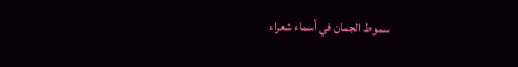سموط الجمان في أسماء شعراء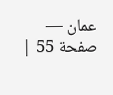عمان — صفحة 55 |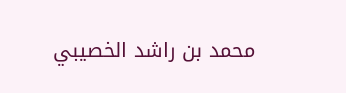محمد بن راشد الخصيبي